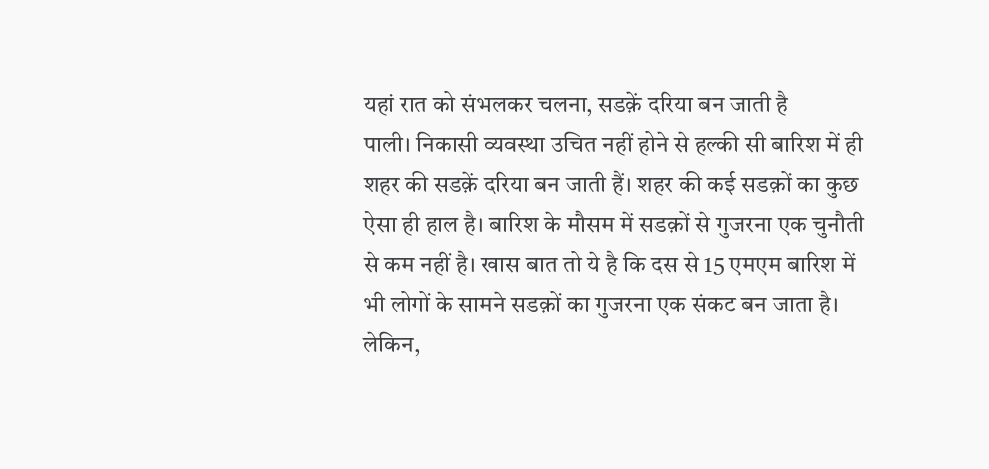यहां रात को संभलकर चलना, सडक़ें दरिया बन जाती है
पाली। निकासी व्यवस्था उचित नहीं होने से हल्की सी बारिश में ही शहर की सडक़ें दरिया बन जाती हैं। शहर की कई सडक़ों का कुछ ऐसा ही हाल है। बारिश के मौसम में सडक़ों से गुजरना एक चुनौती से कम नहीं है। खास बात तो ये है कि दस से 15 एमएम बारिश में भी लोगों के सामने सडक़ों का गुजरना एक संकट बन जाता है। लेकिन,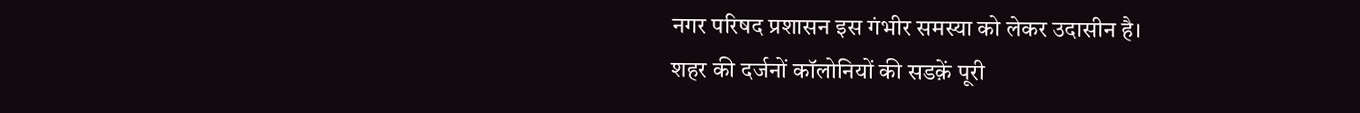नगर परिषद प्रशासन इस गंभीर समस्या को लेकर उदासीन है।
शहर की दर्जनों कॉलोनियों की सडक़ें पूरी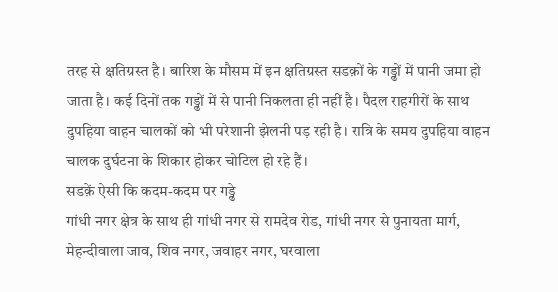तरह से क्षतिग्रस्त है। बारिश के मौसम में इन क्षतिग्रस्त सडक़ों के गड्ढों में पानी जमा हो जाता है। कई दिनों तक गड्ढों में से पानी निकलता ही नहीं है। पैदल राहगीरों के साथ दुपहिया वाहन चालकों को भी परेशानी झेलनी पड़ रही है। रात्रि के समय दुपहिया वाहन चालक दुर्घटना के शिकार होकर चोटिल हो रहे हैं।
सडक़ें ऐसी कि कदम-कदम पर गड्ढे
गांधी नगर क्षेत्र के साथ ही गांधी नगर से रामदेव रोड, गांधी नगर से पुनायता मार्ग, मेहन्दीवाला जाव, शिव नगर, जवाहर नगर, घरवाला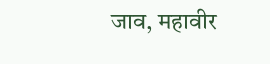जाव, महावीर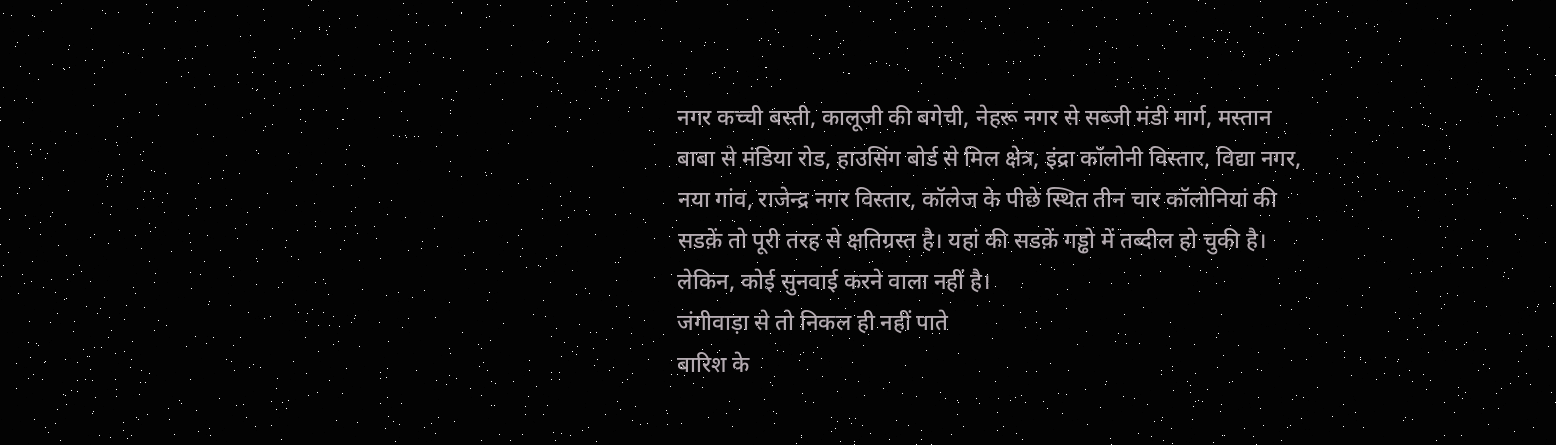नगर कच्ची बस्ती, कालूजी की बगेची, नेहरू नगर से सब्जी मंडी मार्ग, मस्तान बाबा से मंडिया रोड, हाउसिंग बोर्ड से मिल क्षेत्र, इंद्रा कॉलोनी विस्तार, विद्या नगर, नया गांव, राजेन्द्र नगर विस्तार, कॉलेज के पीछे स्थित तीन चार कॉलोनियां की सडक़ें तो पूरी तरह से क्षतिग्रस्त है। यहां की सडक़ें गड्ढो में तब्दील हो चुकी है। लेकिन, कोई सुनवाई करने वाला नहीं है।
जंगीवाड़ा से तो निकल ही नहीं पाते
बारिश के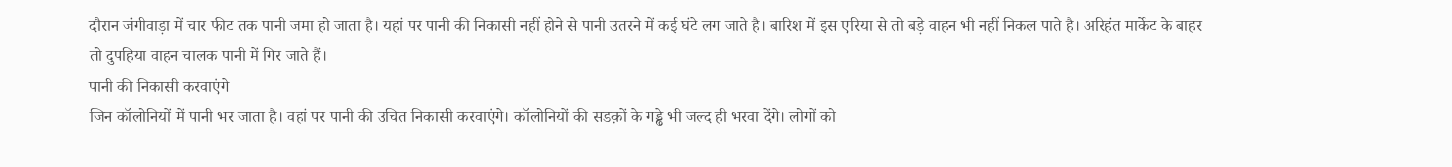दौरान जंगीवाड़ा में चार फीट तक पानी जमा हो जाता है। यहां पर पानी की निकासी नहीं होने से पानी उतरने में कई घंटे लग जाते है। बारिश में इस एरिया से तो बड़े वाहन भी नहीं निकल पाते है। अरिहंत मार्केट के बाहर तो दुपहिया वाहन चालक पानी में गिर जाते हैं।
पानी की निकासी करवाएंगे
जिन कॉलोनियों में पानी भर जाता है। वहां पर पानी की उचित निकासी करवाएंगे। कॉलोनियों की सडक़ों के गड्ढे भी जल्द ही भरवा देंगे। लोगों को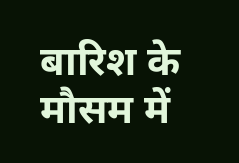बारिश के मौसम में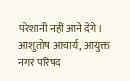परेशानी नहीं आने देंगे।
आशुतोष आचार्य, आयुक्त नगर परिषद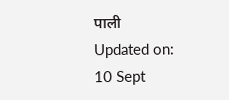पाली
Updated on:
10 Sept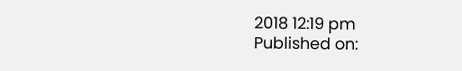2018 12:19 pm
Published on: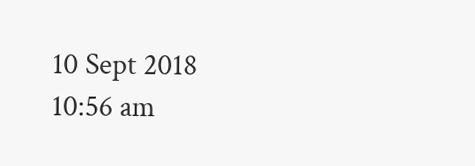10 Sept 2018 10:56 am